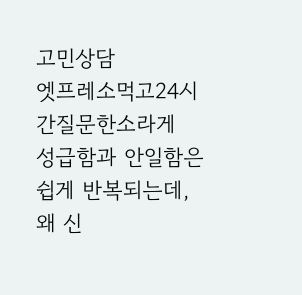고민상담
엣프레소먹고24시간질문한소라게
성급함과 안일함은 쉽게 반복되는데, 왜 신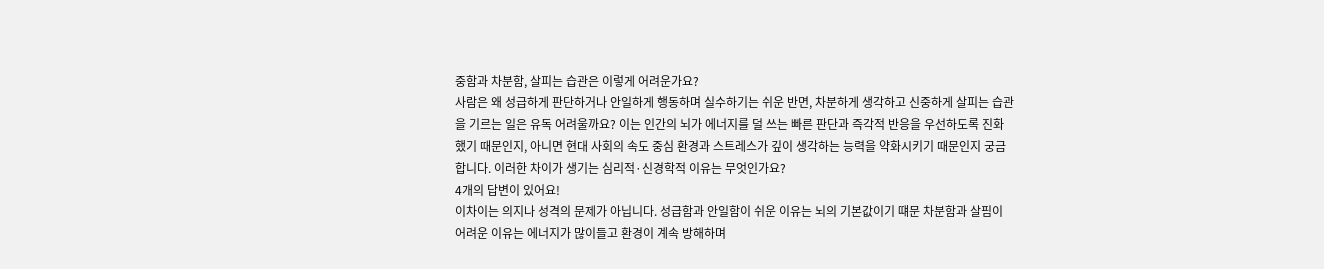중함과 차분함, 살피는 습관은 이렇게 어려운가요?
사람은 왜 성급하게 판단하거나 안일하게 행동하며 실수하기는 쉬운 반면, 차분하게 생각하고 신중하게 살피는 습관을 기르는 일은 유독 어려울까요? 이는 인간의 뇌가 에너지를 덜 쓰는 빠른 판단과 즉각적 반응을 우선하도록 진화했기 때문인지, 아니면 현대 사회의 속도 중심 환경과 스트레스가 깊이 생각하는 능력을 약화시키기 때문인지 궁금합니다. 이러한 차이가 생기는 심리적·신경학적 이유는 무엇인가요?
4개의 답변이 있어요!
이차이는 의지나 성격의 문제가 아닙니다. 성급함과 안일함이 쉬운 이유는 뇌의 기본값이기 떄문 차분함과 살핌이 어려운 이유는 에너지가 많이들고 환경이 계속 방해하며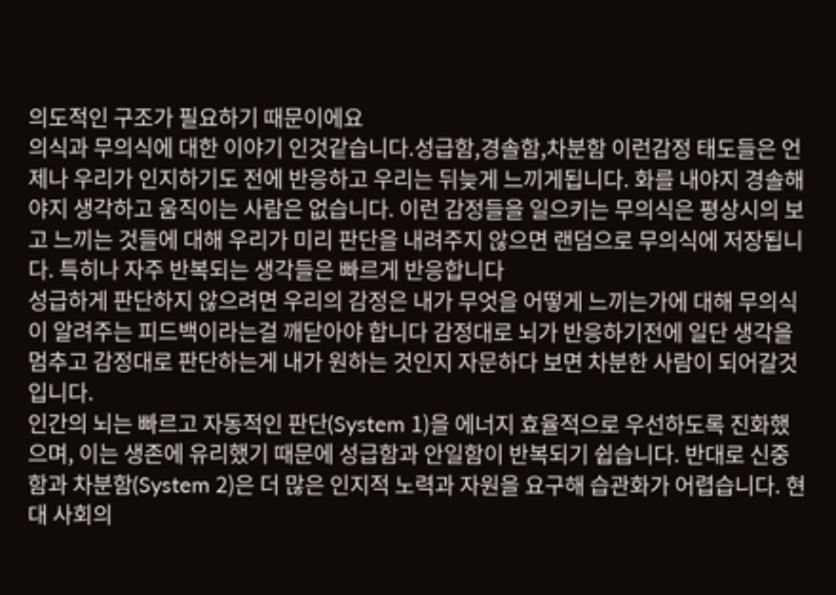의도적인 구조가 필요하기 때문이에요
의식과 무의식에 대한 이야기 인것같습니다.성급함,경솔함,차분함 이런감정 태도들은 언제나 우리가 인지하기도 전에 반응하고 우리는 뒤늦게 느끼게됩니다. 화를 내야지 경솔해야지 생각하고 움직이는 사람은 없습니다. 이런 감정들을 일으키는 무의식은 평상시의 보고 느끼는 것들에 대해 우리가 미리 판단을 내려주지 않으면 랜덤으로 무의식에 저장됩니다. 특히나 자주 반복되는 생각들은 빠르게 반응합니다
성급하게 판단하지 않으려면 우리의 감정은 내가 무엇을 어떻게 느끼는가에 대해 무의식이 알려주는 피드백이라는걸 깨닫아야 합니다 감정대로 뇌가 반응하기전에 일단 생각을 멈추고 감정대로 판단하는게 내가 원하는 것인지 자문하다 보면 차분한 사람이 되어갈것입니다.
인간의 뇌는 빠르고 자동적인 판단(System 1)을 에너지 효율적으로 우선하도록 진화했으며, 이는 생존에 유리했기 때문에 성급함과 안일함이 반복되기 쉽습니다. 반대로 신중함과 차분함(System 2)은 더 많은 인지적 노력과 자원을 요구해 습관화가 어렵습니다. 현대 사회의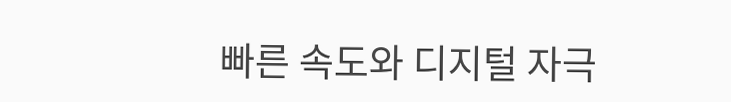빠른 속도와 디지털 자극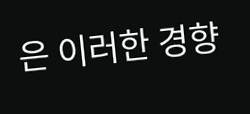은 이러한 경향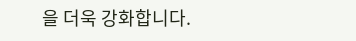을 더욱 강화합니다.